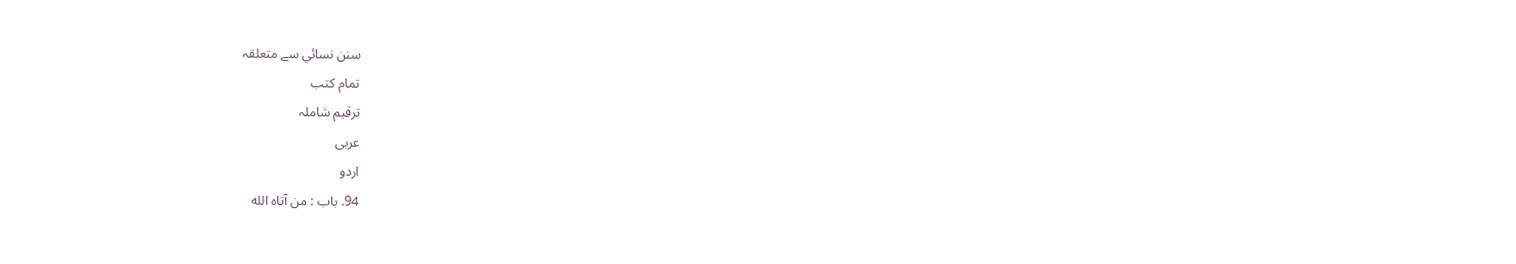سنن نسائي سے متعلقہ
تمام کتب
ترقیم شاملہ
عربی
اردو
94. باب : من آتاه الله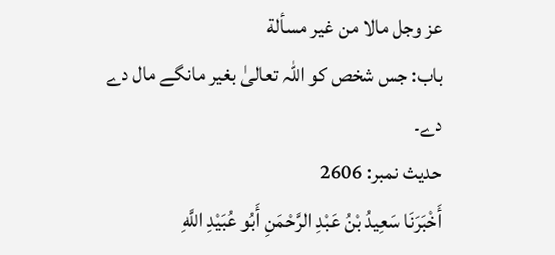عز وجل مالا من غير مسألة
باب: جس شخص کو اللہ تعالیٰ بغیر مانگے مال دے دے۔
حدیث نمبر: 2606
أَخْبَرَنَا سَعِيدُ بْنُ عَبْدِ الرَّحْمَنِ أَبُو عُبَيْدِ اللَّهِ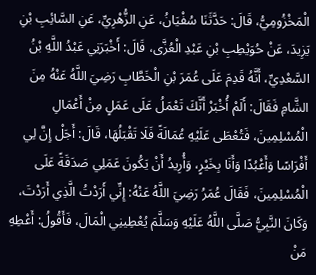الْمَخْزُومِيُّ، قَالَ: حَدَّثَنَا سُفْيَانُ، عَنِ الزُّهْرِيِّ، عَنِ السَّائِبِ بْنِ يَزِيدَ، عَنْ حُوَيْطِبِ بْنِ عَبْدِ الْعُزَّى، قَالَ: أَخْبَرَنِي عَبْدُ اللَّهِ بْنُ السَّعْدِيِّ، أَنَّهُ قَدِمَ عَلَى عُمَرَ بْنِ الْخَطَّابِ رَضِيَ اللَّهُ عَنْهُ مِنَ الشَّامِ فَقَالَ: أَلَمْ أُخْبَرْ أَنَّكَ تَعْمَلُ عَلَى عَمَلٍ مِنْ أَعْمَالِ الْمُسْلِمِينَ، فَتُعْطَى عَلَيْهِ عُمَالَةً فَلَا تَقْبَلُهَا، قَالَ: أَجَلْ إِنَّ لِي أَفْرَاسًا وَأَعْبُدًا وَأَنَا بِخَيْرٍ، وَأُرِيدُ أَنْ يَكُونَ عَمَلِي صَدَقَةً عَلَى الْمُسْلِمِينَ، فَقَالَ عُمَرُ رَضِيَ اللَّهُ عَنْهُ: إِنِّي أَرَدْتُ الَّذِي أَرَدْتَ، وَكَانَ النَّبِيُّ صَلَّى اللَّهُ عَلَيْهِ وَسَلَّمَ يُعْطِينِي الْمَالَ، فَأَقُولُ: أَعْطِهِ مَنْ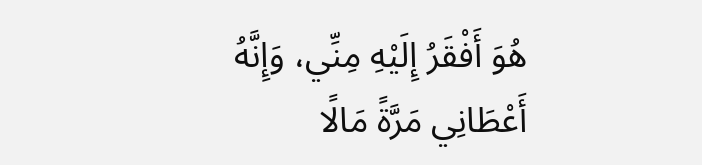هُوَ أَفْقَرُ إِلَيْهِ مِنِّي، وَإِنَّهُ أَعْطَانِي مَرَّةً مَالًا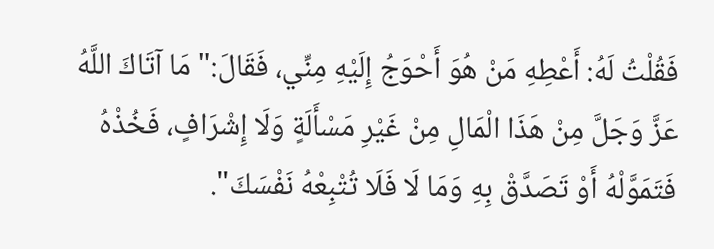فَقُلْتُ لَهُ: أَعْطِهِ مَنْ هُوَ أَحْوَجُ إِلَيْهِ مِنِّي، فَقَالَ:" مَا آتَاكَ اللَّهُ عَزَّ وَجَلَّ مِنْ هَذَا الْمَالِ مِنْ غَيْرِ مَسْأَلَةٍ وَلَا إِشْرَافٍ، فَخُذْهُ فَتَمَوَّلْهُ أَوْ تَصَدَّقْ بِهِ وَمَا لَا فَلَا تُتْبِعْهُ نَفْسَكَ".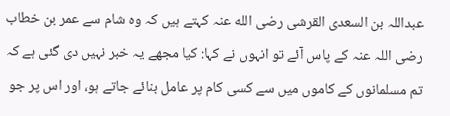عبداللہ بن السعدی القرشی رضی الله عنہ کہتے ہیں کہ وہ شام سے عمر بن خطاب رضی اللہ عنہ کے پاس آئے تو انہوں نے کہا: کیا مجھے یہ خبر نہیں دی گئی ہے کہ تم مسلمانوں کے کاموں میں سے کسی کام پر عامل بنائے جاتے ہو، اور اس پر جو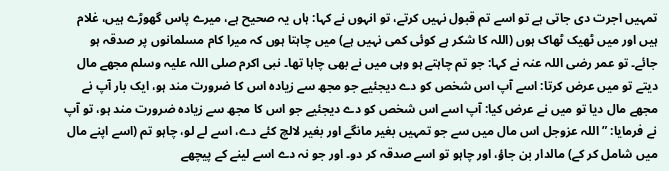تمہیں اجرت دی جاتی ہے تو اسے تم قبول نہیں کرتے، تو انہوں نے کہا: ہاں یہ صحیح ہے، میرے پاس گھوڑے ہیں، غلام ہیں اور میں ٹھیک ٹھاک ہوں (اللہ کا شکر ہے کوئی کمی نہیں ہے) میں چاہتا ہوں کہ میرا کام مسلمانوں پر صدقہ ہو جائے۔ تو عمر رضی اللہ عنہ نے کہا: جو تم چاہتے ہو وہی میں نے بھی چاہا تھا۔ نبی اکرم صلی اللہ علیہ وسلم مجھے مال دیتے تو میں عرض کرتا: اسے آپ اس شخص کو دے دیجئیے جو مجھ سے زیادہ اس کا ضرورت مند ہو، ایک بار آپ نے مجھے مال دیا تو میں نے عرض کیا: آپ اسے اس شخص کو دے دیجئیے جو اس کا مجھ سے زیادہ ضرورت مند ہو، تو آپ نے فرمایا: ”اللہ عزوجل اس مال میں سے جو تمہیں بغیر مانگے اور بغیر لالچ کئے دے، اسے لے لو، چاہو تم (اسے اپنے مال میں شامل کر کے) مالدار بن جاؤ، اور چاہو تو اسے صدقہ کر دو۔ اور جو نہ دے اسے لینے کے پیچھے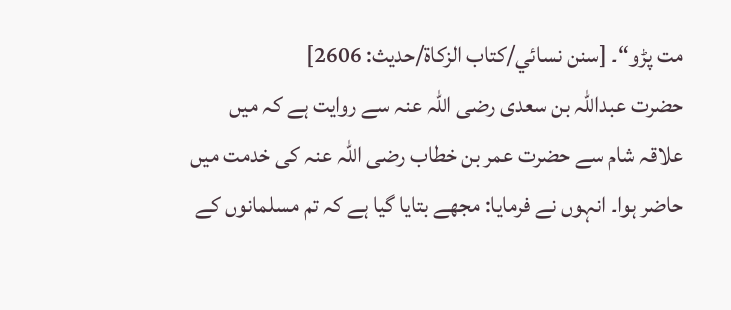مت پڑو“۔ [سنن نسائي/كتاب الزكاة/حدیث: 2606]
حضرت عبداللہ بن سعدی رضی اللہ عنہ سے روایت ہے کہ میں علاقہ شام سے حضرت عمر بن خطاب رضی اللہ عنہ کی خدمت میں حاضر ہوا۔ انہوں نے فرمایا: مجھے بتایا گیا ہے کہ تم مسلمانوں کے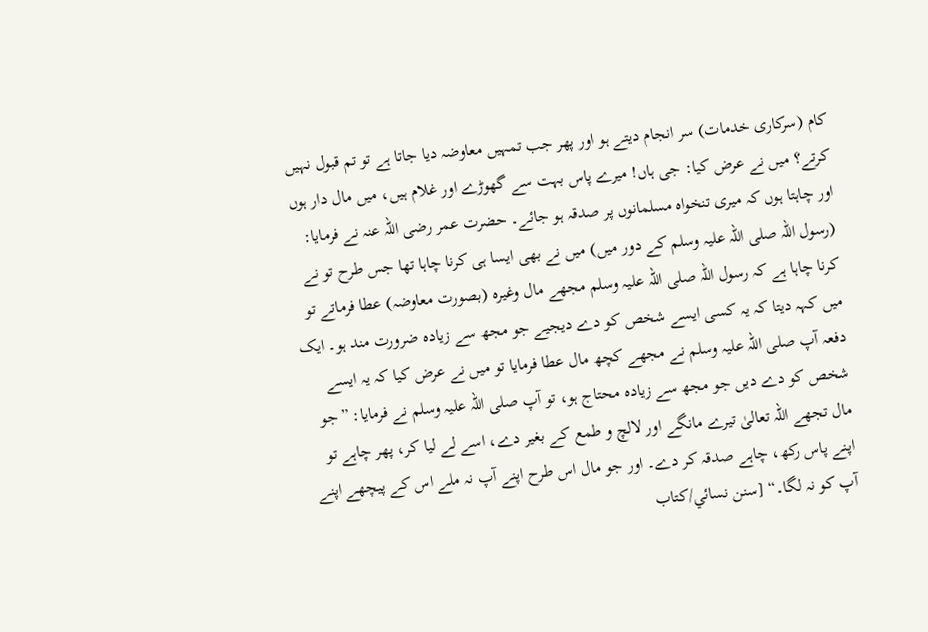کام (سرکاری خدمات) سر انجام دیتے ہو اور پھر جب تمہیں معاوضہ دیا جاتا ہے تو تم قبول نہیں کرتے؟ میں نے عرض کیا: جی ہاں! میرے پاس بہت سے گھوڑے اور غلام ہیں، میں مال دار ہوں اور چاہتا ہوں کہ میری تنخواہ مسلمانوں پر صدقہ ہو جائے۔ حضرت عمر رضی اللہ عنہ نے فرمایا: (رسول اللہ صلی اللہ علیہ وسلم کے دور میں) میں نے بھی ایسا ہی کرنا چاہا تھا جس طرح تو نے کرنا چاہا ہے کہ رسول اللہ صلی اللہ علیہ وسلم مجھے مال وغیرہ (بصورت معاوضہ) عطا فرماتے تو میں کہہ دیتا کہ یہ کسی ایسے شخص کو دے دیجیے جو مجھ سے زیادہ ضرورت مند ہو۔ ایک دفعہ آپ صلی اللہ علیہ وسلم نے مجھے کچھ مال عطا فرمایا تو میں نے عرض کیا کہ یہ ایسے شخص کو دے دیں جو مجھ سے زیادہ محتاج ہو، تو آپ صلی اللہ علیہ وسلم نے فرمایا: ”جو مال تجھے اللہ تعالیٰ تیرے مانگے اور لالچ و طمع کے بغیر دے، اسے لے لیا کر، پھر چاہے تو اپنے پاس رکھ، چاہے صدقہ کر دے۔ اور جو مال اس طرح اپنے آپ نہ ملے اس کے پیچھے اپنے آپ کو نہ لگا۔“ [سنن نسائي/كتاب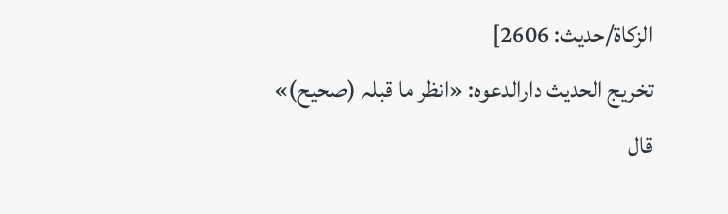الزكاة/حدیث: 2606]
تخریج الحدیث دارالدعوہ: «انظر ما قبلہ (صحیح)»
قال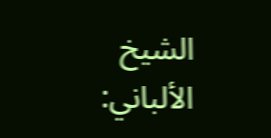الشيخ الألباني: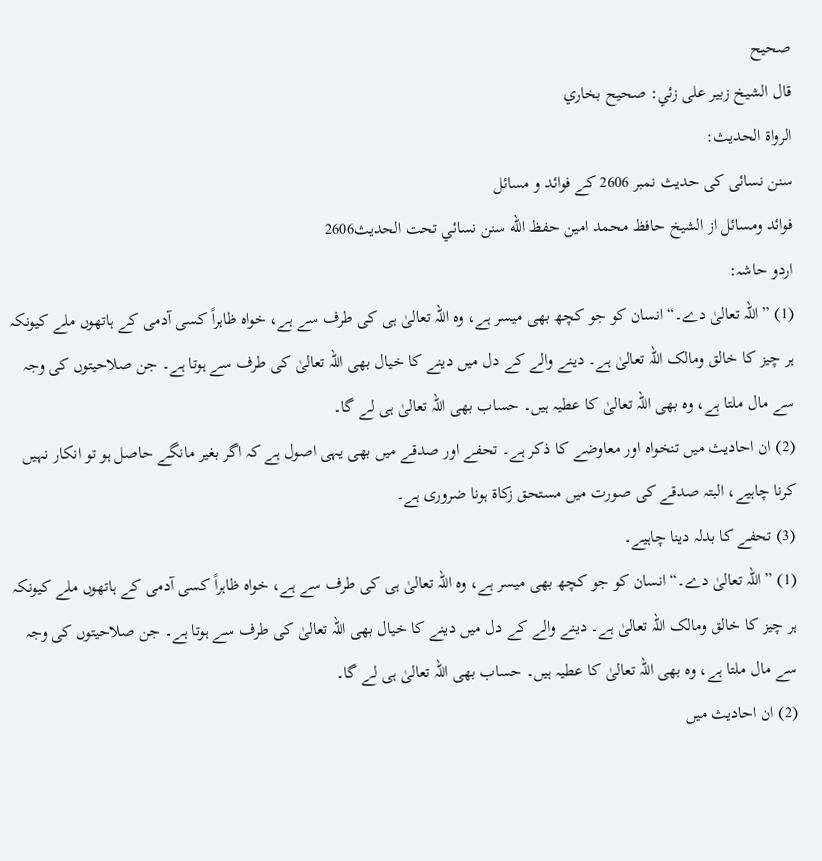صحيح
قال الشيخ زبير على زئي: صحيح بخاري
الرواة الحديث:
سنن نسائی کی حدیث نمبر 2606 کے فوائد و مسائل
فوائد ومسائل از الشيخ حافظ محمد امين حفظ الله سنن نسائي تحت الحديث2606
اردو حاشہ:
(1) ”اللہ تعالیٰ دے۔“ انسان کو جو کچھ بھی میسر ہے، وہ اللہ تعالیٰ ہی کی طرف سے ہے، خواہ ظاہراً کسی آدمی کے ہاتھوں ملے کیونکہ ہر چیز کا خالق ومالک اللہ تعالیٰ ہے۔ دینے والے کے دل میں دینے کا خیال بھی اللہ تعالیٰ کی طرف سے ہوتا ہے۔ جن صلاحیتوں کی وجہ سے مال ملتا ہے، وہ بھی اللہ تعالیٰ کا عطیہ ہیں۔ حساب بھی اللہ تعالیٰ ہی لے گا۔
(2) ان احادیث میں تنخواہ اور معاوضے کا ذکر ہے۔ تحفے اور صدقے میں بھی یہی اصول ہے کہ اگر بغیر مانگے حاصل ہو تو انکار نہیں کرنا چاہیے، البتہ صدقے کی صورت میں مستحق زکاۃ ہونا ضروری ہے۔
(3) تحفے کا بدلہ دینا چاہیے۔
(1) ”اللہ تعالیٰ دے۔“ انسان کو جو کچھ بھی میسر ہے، وہ اللہ تعالیٰ ہی کی طرف سے ہے، خواہ ظاہراً کسی آدمی کے ہاتھوں ملے کیونکہ ہر چیز کا خالق ومالک اللہ تعالیٰ ہے۔ دینے والے کے دل میں دینے کا خیال بھی اللہ تعالیٰ کی طرف سے ہوتا ہے۔ جن صلاحیتوں کی وجہ سے مال ملتا ہے، وہ بھی اللہ تعالیٰ کا عطیہ ہیں۔ حساب بھی اللہ تعالیٰ ہی لے گا۔
(2) ان احادیث میں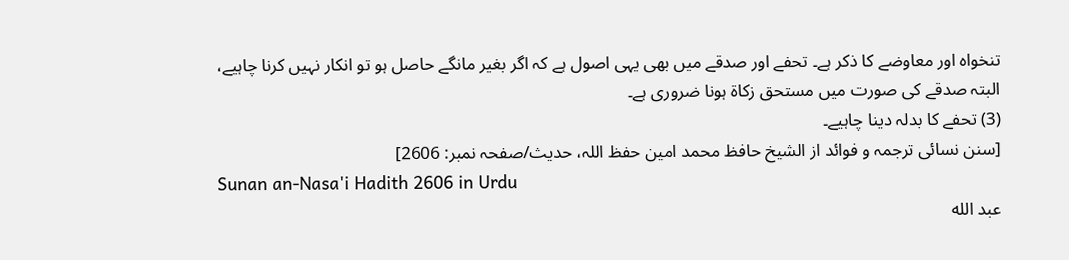تنخواہ اور معاوضے کا ذکر ہے۔ تحفے اور صدقے میں بھی یہی اصول ہے کہ اگر بغیر مانگے حاصل ہو تو انکار نہیں کرنا چاہیے، البتہ صدقے کی صورت میں مستحق زکاۃ ہونا ضروری ہے۔
(3) تحفے کا بدلہ دینا چاہیے۔
[سنن نسائی ترجمہ و فوائد از الشیخ حافظ محمد امین حفظ اللہ، حدیث/صفحہ نمبر: 2606]
Sunan an-Nasa'i Hadith 2606 in Urdu
عبد الله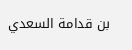بن قدامة السعدي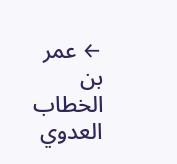← عمر بن الخطاب العدوي